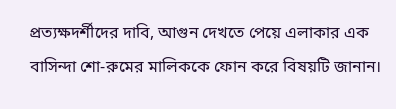প্রত্যক্ষদর্শীদের দাবি, আগুন দেখতে পেয়ে এলাকার এক বাসিন্দা শো-রুমের মালিককে ফোন করে বিষয়টি জানান।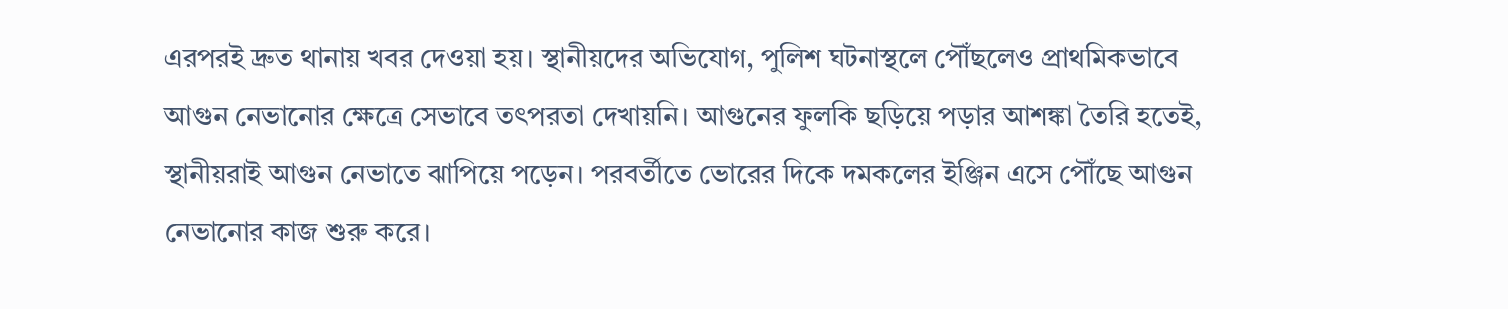এরপরই দ্রুত থানায় খবর দেওয়া হয়। স্থানীয়দের অভিযোগ, পুলিশ ঘটনাস্থলে পৌঁছলেও প্রাথমিকভাবে আগুন নেভানোর ক্ষেত্রে সেভাবে তৎপরতা দেখায়নি। আগুনের ফুলকি ছড়িয়ে পড়ার আশঙ্কা তৈরি হতেই, স্থানীয়রাই আগুন নেভাতে ঝাপিয়ে পড়েন। পরবর্তীতে ভোরের দিকে দমকলের ইঞ্জিন এসে পৌঁছে আগুন নেভানোর কাজ শুরু করে।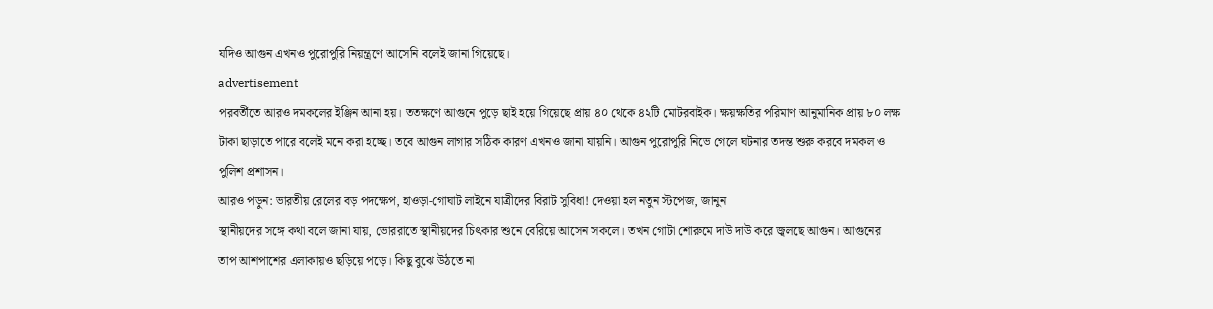যদিও আগুন এখনও পুরোপুরি নিয়ন্ত্রণে আসেনি বলেই জানা গিয়েছে।
advertisement
পরবর্তীতে আরও দমকলের ইঞ্জিন আনা হয়। ততক্ষণে আগুনে পুড়ে ছাই হয়ে গিয়েছে প্রায় ৪০ থেকে ৪২টি মোটরবাইক। ক্ষয়ক্ষতির পরিমাণ আনুমানিক প্রায় ৮০ লক্ষ টাকা ছাড়াতে পারে বলেই মনে করা হচ্ছে। তবে আগুন লাগার সঠিক কারণ এখনও জানা যায়নি। আগুন পুরোপুরি নিভে গেলে ঘটনার তদন্ত শুরু করবে দমকল ও পুলিশ প্রশাসন।
আরও পড়ুন: ভারতীয় রেলের বড় পদক্ষেপ, হাওড়া-গোঘাট লাইনে যাত্রীদের বিরাট সুবিধা! দেওয়া হল নতুন স্টপেজ, জানুন
স্থানীয়দের সঙ্গে কথা বলে জানা যায়, ভোররাতে স্থানীয়দের চিৎকার শুনে বেরিয়ে আসেন সকলে। তখন গোটা শোরুমে দাউ দাউ করে জ্বলছে আগুন। আগুনের তাপ আশপাশের এলাকায়ও ছড়িয়ে পড়ে। কিছু বুঝে উঠতে না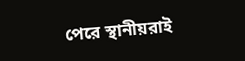পেরে স্থানীয়রাই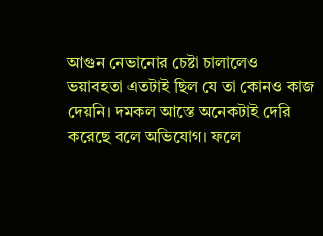আগুন নেভানোর চেষ্টা চালালেও ভয়াবহতা এতটাই ছিল যে তা কোনও কাজ দেয়নি। দমকল আস্তে অনেকটাই দেরি করেছে বলে অভিযোগ। ফলে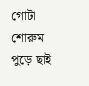গোটা শোরুম পুড়ে ছাই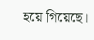হয়ে গিয়েছে।